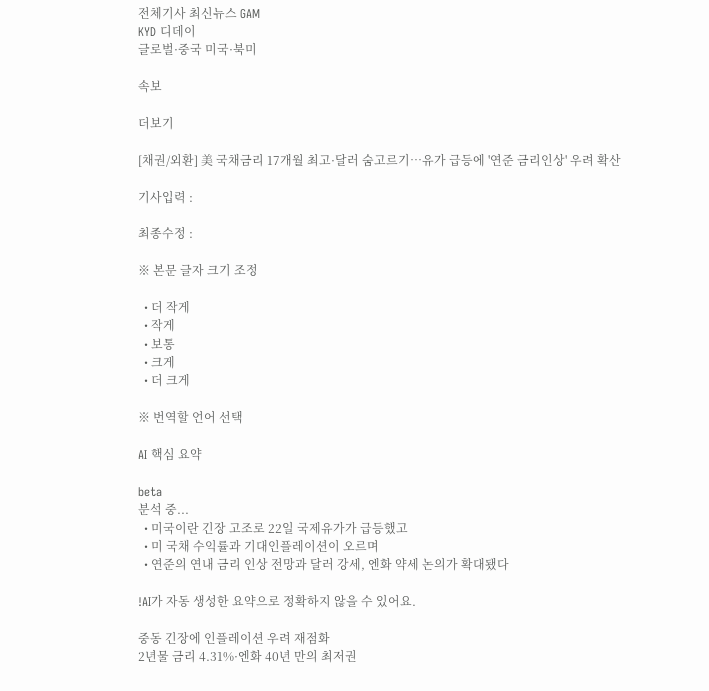전체기사 최신뉴스 GAM
KYD 디데이
글로벌·중국 미국·북미

속보

더보기

[채권/외환] 美 국채금리 17개월 최고·달러 숨고르기…유가 급등에 '연준 금리인상' 우려 확산

기사입력 :

최종수정 :

※ 본문 글자 크기 조정

  • 더 작게
  • 작게
  • 보통
  • 크게
  • 더 크게

※ 번역할 언어 선택

AI 핵심 요약

beta
분석 중...
  • 미국이란 긴장 고조로 22일 국제유가가 급등했고
  • 미 국채 수익률과 기대인플레이션이 오르며
  • 연준의 연내 금리 인상 전망과 달러 강세, 엔화 약세 논의가 확대됐다

!AI가 자동 생성한 요약으로 정확하지 않을 수 있어요.

중동 긴장에 인플레이션 우려 재점화
2년물 금리 4.31%·엔화 40년 만의 최저권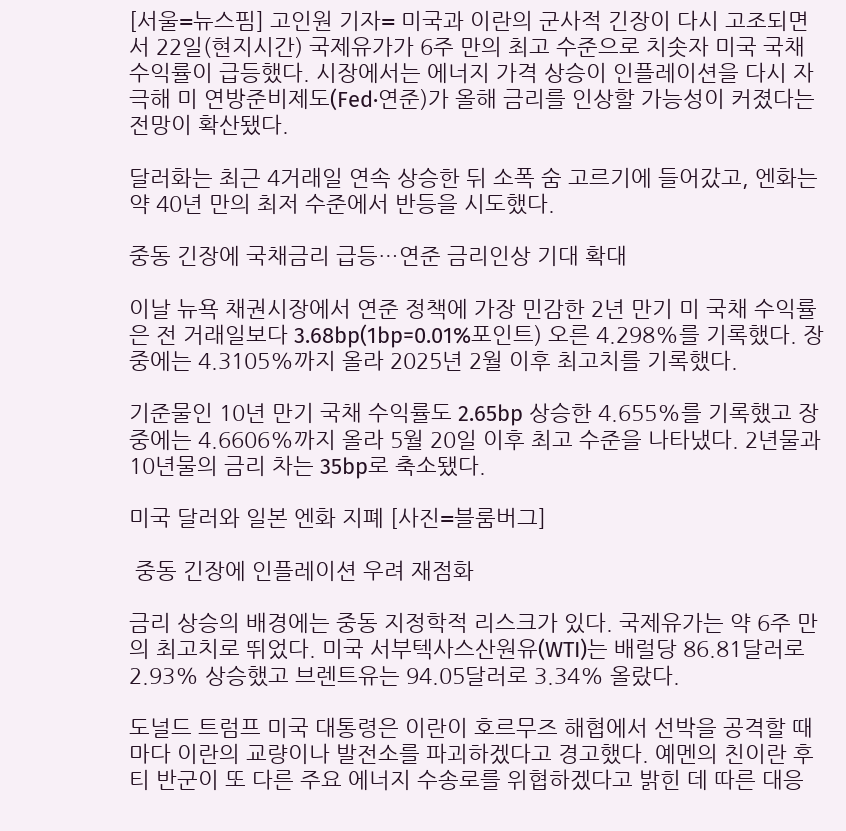[서울=뉴스핌] 고인원 기자= 미국과 이란의 군사적 긴장이 다시 고조되면서 22일(현지시간) 국제유가가 6주 만의 최고 수준으로 치솟자 미국 국채 수익률이 급등했다. 시장에서는 에너지 가격 상승이 인플레이션을 다시 자극해 미 연방준비제도(Fed·연준)가 올해 금리를 인상할 가능성이 커졌다는 전망이 확산됐다.

달러화는 최근 4거래일 연속 상승한 뒤 소폭 숨 고르기에 들어갔고, 엔화는 약 40년 만의 최저 수준에서 반등을 시도했다.

중동 긴장에 국채금리 급등…연준 금리인상 기대 확대

이날 뉴욕 채권시장에서 연준 정책에 가장 민감한 2년 만기 미 국채 수익률은 전 거래일보다 3.68bp(1bp=0.01%포인트) 오른 4.298%를 기록했다. 장중에는 4.3105%까지 올라 2025년 2월 이후 최고치를 기록했다.

기준물인 10년 만기 국채 수익률도 2.65bp 상승한 4.655%를 기록했고 장중에는 4.6606%까지 올라 5월 20일 이후 최고 수준을 나타냈다. 2년물과 10년물의 금리 차는 35bp로 축소됐다.

미국 달러와 일본 엔화 지폐 [사진=블룸버그]

 중동 긴장에 인플레이션 우려 재점화

금리 상승의 배경에는 중동 지정학적 리스크가 있다. 국제유가는 약 6주 만의 최고치로 뛰었다. 미국 서부텍사스산원유(WTI)는 배럴당 86.81달러로 2.93% 상승했고 브렌트유는 94.05달러로 3.34% 올랐다.

도널드 트럼프 미국 대통령은 이란이 호르무즈 해협에서 선박을 공격할 때마다 이란의 교량이나 발전소를 파괴하겠다고 경고했다. 예멘의 친이란 후티 반군이 또 다른 주요 에너지 수송로를 위협하겠다고 밝힌 데 따른 대응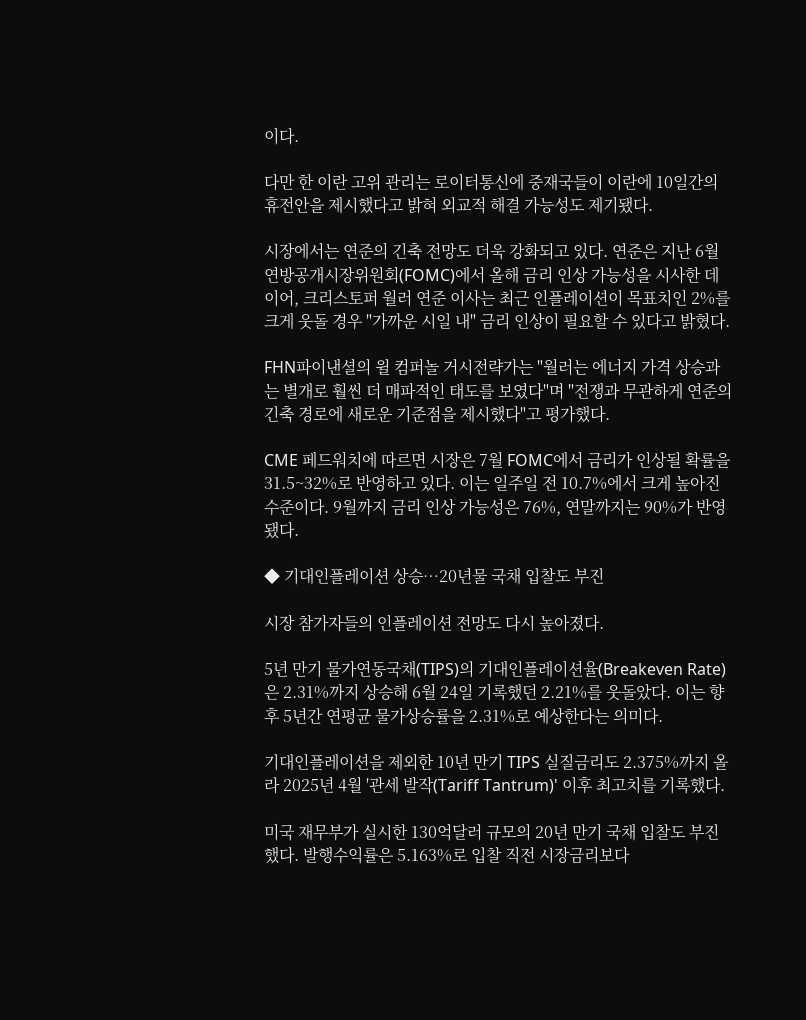이다.

다만 한 이란 고위 관리는 로이터통신에 중재국들이 이란에 10일간의 휴전안을 제시했다고 밝혀 외교적 해결 가능성도 제기됐다.

시장에서는 연준의 긴축 전망도 더욱 강화되고 있다. 연준은 지난 6월 연방공개시장위원회(FOMC)에서 올해 금리 인상 가능성을 시사한 데 이어, 크리스토퍼 월러 연준 이사는 최근 인플레이션이 목표치인 2%를 크게 웃돌 경우 "가까운 시일 내" 금리 인상이 필요할 수 있다고 밝혔다.

FHN파이낸셜의 윌 컴퍼놀 거시전략가는 "월러는 에너지 가격 상승과는 별개로 훨씬 더 매파적인 태도를 보였다"며 "전쟁과 무관하게 연준의 긴축 경로에 새로운 기준점을 제시했다"고 평가했다.

CME 페드워치에 따르면 시장은 7월 FOMC에서 금리가 인상될 확률을 31.5~32%로 반영하고 있다. 이는 일주일 전 10.7%에서 크게 높아진 수준이다. 9월까지 금리 인상 가능성은 76%, 연말까지는 90%가 반영됐다.

◆ 기대인플레이션 상승…20년물 국채 입찰도 부진

시장 참가자들의 인플레이션 전망도 다시 높아졌다.

5년 만기 물가연동국채(TIPS)의 기대인플레이션율(Breakeven Rate)은 2.31%까지 상승해 6월 24일 기록했던 2.21%를 웃돌았다. 이는 향후 5년간 연평균 물가상승률을 2.31%로 예상한다는 의미다.

기대인플레이션을 제외한 10년 만기 TIPS 실질금리도 2.375%까지 올라 2025년 4월 '관세 발작(Tariff Tantrum)' 이후 최고치를 기록했다.

미국 재무부가 실시한 130억달러 규모의 20년 만기 국채 입찰도 부진했다. 발행수익률은 5.163%로 입찰 직전 시장금리보다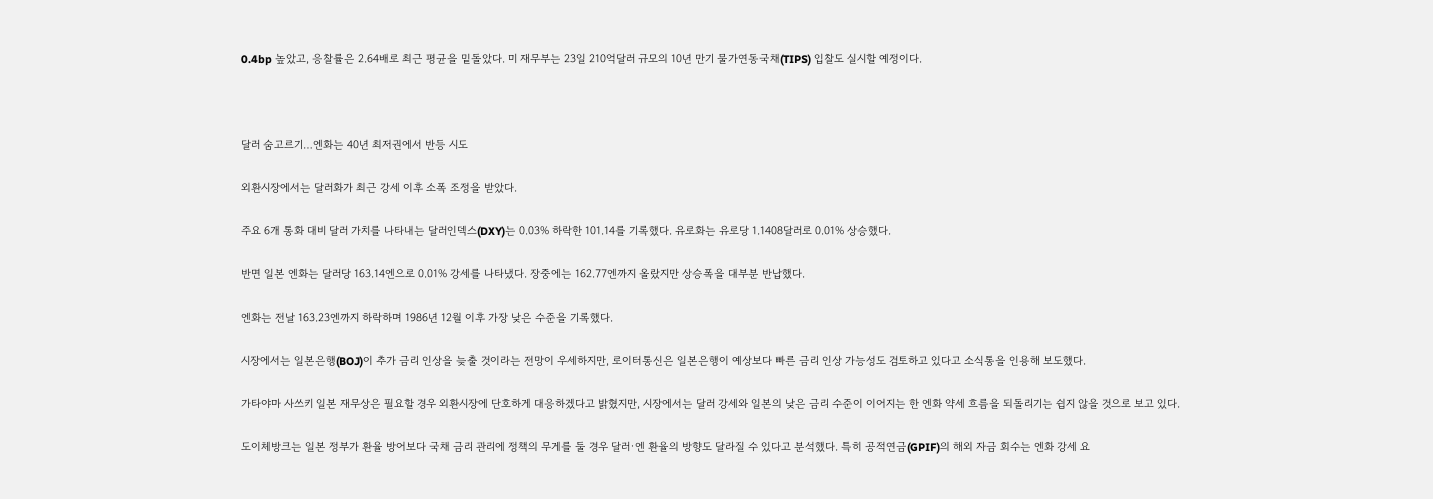0.4bp 높았고, 응찰률은 2.64배로 최근 평균을 밑돌았다. 미 재무부는 23일 210억달러 규모의 10년 만기 물가연동국채(TIPS) 입찰도 실시할 예정이다.



달러 숨고르기…엔화는 40년 최저권에서 반등 시도

외환시장에서는 달러화가 최근 강세 이후 소폭 조정을 받았다.

주요 6개 통화 대비 달러 가치를 나타내는 달러인덱스(DXY)는 0.03% 하락한 101.14를 기록했다. 유로화는 유로당 1.1408달러로 0.01% 상승했다.

반면 일본 엔화는 달러당 163.14엔으로 0.01% 강세를 나타냈다. 장중에는 162.77엔까지 올랐지만 상승폭을 대부분 반납했다.

엔화는 전날 163.23엔까지 하락하며 1986년 12월 이후 가장 낮은 수준을 기록했다.

시장에서는 일본은행(BOJ)이 추가 금리 인상을 늦출 것이라는 전망이 우세하지만, 로이터통신은 일본은행이 예상보다 빠른 금리 인상 가능성도 검토하고 있다고 소식통을 인용해 보도했다.

가타야마 사쓰키 일본 재무상은 필요할 경우 외환시장에 단호하게 대응하겠다고 밝혔지만, 시장에서는 달러 강세와 일본의 낮은 금리 수준이 이어지는 한 엔화 약세 흐름을 되돌리기는 쉽지 않을 것으로 보고 있다.

도이체방크는 일본 정부가 환율 방어보다 국채 금리 관리에 정책의 무게를 둘 경우 달러·엔 환율의 방향도 달라질 수 있다고 분석했다. 특히 공적연금(GPIF)의 해외 자금 회수는 엔화 강세 요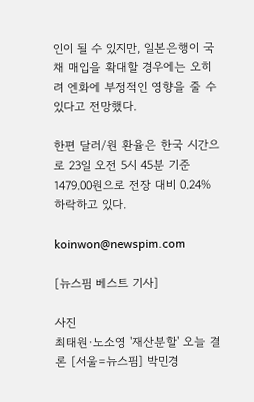인이 될 수 있지만, 일본은행이 국채 매입을 확대할 경우에는 오히려 엔화에 부정적인 영향을 줄 수 있다고 전망했다.

한편 달러/원 환율은 한국 시간으로 23일 오전 5시 45분 기준 1479.00원으로 전장 대비 0.24% 하락하고 있다.

koinwon@newspim.com

[뉴스핌 베스트 기사]

사진
최태원·노소영 '재산분할' 오늘 결론 [서울=뉴스핌] 박민경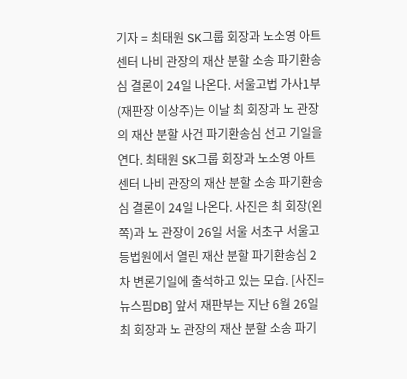기자 = 최태원 SK그룹 회장과 노소영 아트센터 나비 관장의 재산 분할 소송 파기환송심 결론이 24일 나온다. 서울고법 가사1부(재판장 이상주)는 이날 최 회장과 노 관장의 재산 분할 사건 파기환송심 선고 기일을 연다. 최태원 SK그룹 회장과 노소영 아트센터 나비 관장의 재산 분할 소송 파기환송심 결론이 24일 나온다. 사진은 최 회장(왼쪽)과 노 관장이 26일 서울 서초구 서울고등법원에서 열린 재산 분할 파기환송심 2차 변론기일에 출석하고 있는 모습. [사진=뉴스핌DB] 앞서 재판부는 지난 6월 26일 최 회장과 노 관장의 재산 분할 소송 파기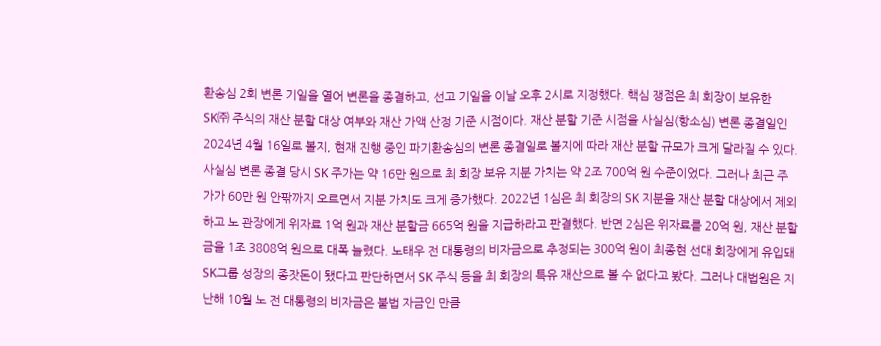환송심 2회 변론 기일을 열어 변론을 종결하고, 선고 기일을 이날 오후 2시로 지정했다. 핵심 쟁점은 최 회장이 보유한 SK㈜ 주식의 재산 분할 대상 여부와 재산 가액 산정 기준 시점이다. 재산 분할 기준 시점을 사실심(항소심) 변론 종결일인 2024년 4월 16일로 볼지, 현재 진행 중인 파기환송심의 변론 종결일로 볼지에 따라 재산 분할 규모가 크게 달라질 수 있다. 사실심 변론 종결 당시 SK 주가는 약 16만 원으로 최 회장 보유 지분 가치는 약 2조 700억 원 수준이었다. 그러나 최근 주가가 60만 원 안팎까지 오르면서 지분 가치도 크게 증가했다. 2022년 1심은 최 회장의 SK 지분을 재산 분할 대상에서 제외하고 노 관장에게 위자료 1억 원과 재산 분할금 665억 원을 지급하라고 판결했다. 반면 2심은 위자료를 20억 원, 재산 분할금을 1조 3808억 원으로 대폭 늘렸다. 노태우 전 대통령의 비자금으로 추정되는 300억 원이 최종현 선대 회장에게 유입돼 SK그룹 성장의 종잣돈이 됐다고 판단하면서 SK 주식 등을 최 회장의 특유 재산으로 볼 수 없다고 봤다. 그러나 대법원은 지난해 10월 노 전 대통령의 비자금은 불법 자금인 만큼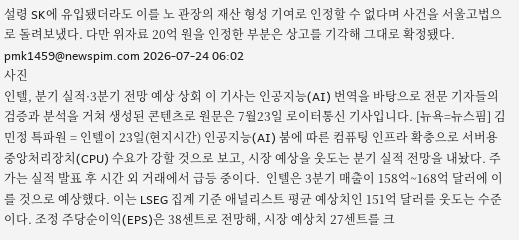설령 SK에 유입됐더라도 이를 노 관장의 재산 형성 기여로 인정할 수 없다며 사건을 서울고법으로 돌려보냈다. 다만 위자료 20억 원을 인정한 부분은 상고를 기각해 그대로 확정됐다. pmk1459@newspim.com 2026-07-24 06:02
사진
인텔, 분기 실적·3분기 전망 예상 상회 이 기사는 인공지능(AI) 번역을 바탕으로 전문 기자들의 검증과 분석을 거쳐 생성된 콘텐츠로 원문은 7월23일 로이터통신 기사입니다. [뉴욕=뉴스핌] 김민정 특파원 = 인텔이 23일(현지시간) 인공지능(AI) 붐에 따른 컴퓨팅 인프라 확충으로 서버용 중앙처리장치(CPU) 수요가 강할 것으로 보고, 시장 예상을 웃도는 분기 실적 전망을 내놨다. 주가는 실적 발표 후 시간 외 거래에서 급등 중이다.  인텔은 3분기 매출이 158억~168억 달러에 이를 것으로 예상했다. 이는 LSEG 집계 기준 애널리스트 평균 예상치인 151억 달러를 웃도는 수준이다. 조정 주당순이익(EPS)은 38센트로 전망해, 시장 예상치 27센트를 크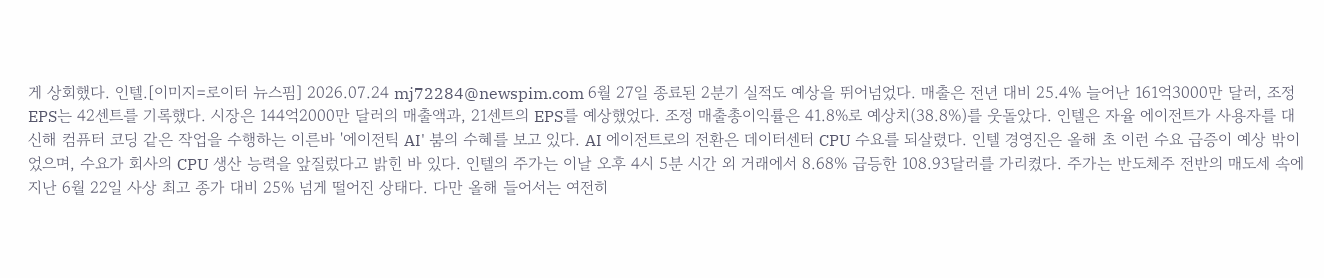게 상회했다. 인텔.[이미지=로이터 뉴스핌] 2026.07.24 mj72284@newspim.com 6월 27일 종료된 2분기 실적도 예상을 뛰어넘었다. 매출은 전년 대비 25.4% 늘어난 161억3000만 달러, 조정 EPS는 42센트를 기록했다. 시장은 144억2000만 달러의 매출액과, 21센트의 EPS를 예상했었다. 조정 매출총이익률은 41.8%로 예상치(38.8%)를 웃돌았다. 인텔은 자율 에이전트가 사용자를 대신해 컴퓨터 코딩 같은 작업을 수행하는 이른바 '에이전틱 AI' 붐의 수혜를 보고 있다. AI 에이전트로의 전환은 데이터센터 CPU 수요를 되살렸다. 인텔 경영진은 올해 초 이런 수요 급증이 예상 밖이었으며, 수요가 회사의 CPU 생산 능력을 앞질렀다고 밝힌 바 있다. 인텔의 주가는 이날 오후 4시 5분 시간 외 거래에서 8.68% 급등한 108.93달러를 가리켰다. 주가는 반도체주 전반의 매도세 속에 지난 6월 22일 사상 최고 종가 대비 25% 넘게 떨어진 상태다. 다만 올해 들어서는 여전히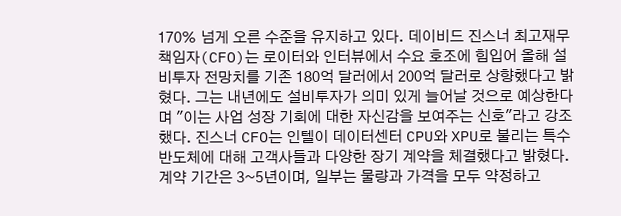170% 넘게 오른 수준을 유지하고 있다. 데이비드 진스너 최고재무책임자(CFO)는 로이터와 인터뷰에서 수요 호조에 힘입어 올해 설비투자 전망치를 기존 180억 달러에서 200억 달러로 상향했다고 밝혔다. 그는 내년에도 설비투자가 의미 있게 늘어날 것으로 예상한다며 "이는 사업 성장 기회에 대한 자신감을 보여주는 신호"라고 강조했다. 진스너 CFO는 인텔이 데이터센터 CPU와 XPU로 불리는 특수 반도체에 대해 고객사들과 다양한 장기 계약을 체결했다고 밝혔다. 계약 기간은 3~5년이며, 일부는 물량과 가격을 모두 약정하고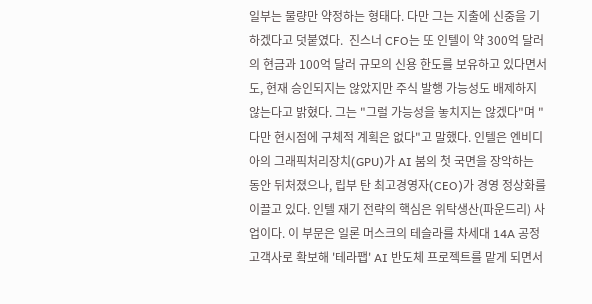일부는 물량만 약정하는 형태다. 다만 그는 지출에 신중을 기하겠다고 덧붙였다.  진스너 CFO는 또 인텔이 약 300억 달러의 현금과 100억 달러 규모의 신용 한도를 보유하고 있다면서도, 현재 승인되지는 않았지만 주식 발행 가능성도 배제하지 않는다고 밝혔다. 그는 "그럴 가능성을 놓치지는 않겠다"며 "다만 현시점에 구체적 계획은 없다"고 말했다. 인텔은 엔비디아의 그래픽처리장치(GPU)가 AI 붐의 첫 국면을 장악하는 동안 뒤처졌으나, 립부 탄 최고경영자(CEO)가 경영 정상화를 이끌고 있다. 인텔 재기 전략의 핵심은 위탁생산(파운드리) 사업이다. 이 부문은 일론 머스크의 테슬라를 차세대 14A 공정 고객사로 확보해 '테라팹' AI 반도체 프로젝트를 맡게 되면서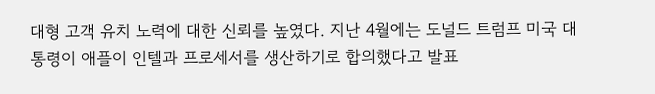대형 고객 유치 노력에 대한 신뢰를 높였다. 지난 4월에는 도널드 트럼프 미국 대통령이 애플이 인텔과 프로세서를 생산하기로 합의했다고 발표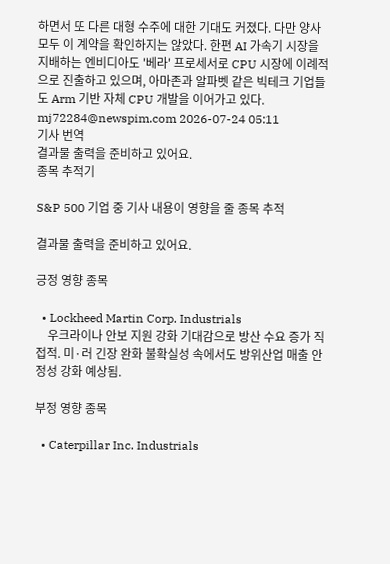하면서 또 다른 대형 수주에 대한 기대도 커졌다. 다만 양사 모두 이 계약을 확인하지는 않았다. 한편 AI 가속기 시장을 지배하는 엔비디아도 '베라' 프로세서로 CPU 시장에 이례적으로 진출하고 있으며, 아마존과 알파벳 같은 빅테크 기업들도 Arm 기반 자체 CPU 개발을 이어가고 있다. mj72284@newspim.com 2026-07-24 05:11
기사 번역
결과물 출력을 준비하고 있어요.
종목 추적기

S&P 500 기업 중 기사 내용이 영향을 줄 종목 추적

결과물 출력을 준비하고 있어요.

긍정 영향 종목

  • Lockheed Martin Corp. Industrials
    우크라이나 안보 지원 강화 기대감으로 방산 수요 증가 직접적. 미·러 긴장 완화 불확실성 속에서도 방위산업 매출 안정성 강화 예상됨.

부정 영향 종목

  • Caterpillar Inc. Industrials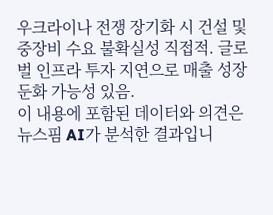우크라이나 전쟁 장기화 시 건설 및 중장비 수요 불확실성 직접적. 글로벌 인프라 투자 지연으로 매출 성장 둔화 가능성 있음.
이 내용에 포함된 데이터와 의견은 뉴스핌 AI가 분석한 결과입니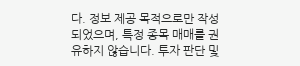다. 정보 제공 목적으로만 작성되었으며, 특정 종목 매매를 권유하지 않습니다. 투자 판단 및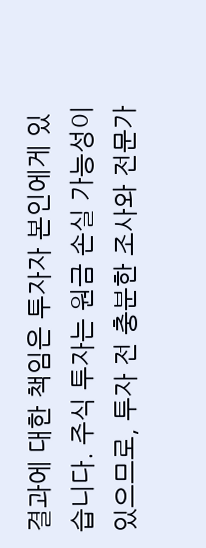결과에 대한 책임은 투자자 본인에게 있습니다. 주식 투자는 원금 손실 가능성이 있으므로, 투자 전 충분한 조사와 전문가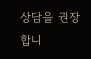상담을 권장합니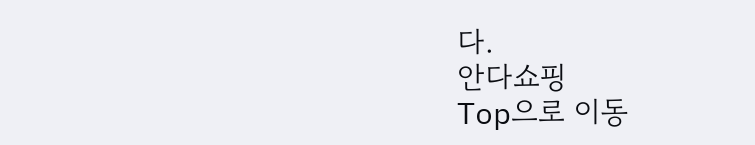다.
안다쇼핑
Top으로 이동